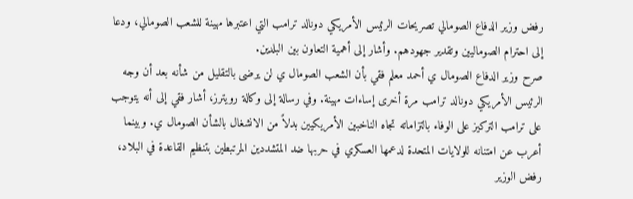رفض وزير الدفاع الصومالي تصريحات الرئيس الأمريكي دونالد ترامب التي اعتبرها مهينة للشعب الصومالي، ودعا إلى احترام الصوماليين وتقدير جهودهم. وأشار إلى أهمية التعاون بين البلدين.
صرح وزير الدفاع الصومال ي أحمد معلم فقي بأن الشعب الصومال ي لن يرضى بالتقليل من شأنه بعد أن وجه الرئيس الأمريكي دونالد ترامب مرة أخرى إساءات مهينة. وفي رسالة إلى وكالة رويترز، أشار فقي إلى أنه يتوجب على ترامب التركيز على الوفاء بالتزاماته تجاه الناخبين الأمريكيين بدلاً من الانشغال بالشأن الصومال ي. وبينما أعرب عن امتنانه للولايات المتحدة لدعمها العسكري في حربها ضد المتشددين المرتبطين بتنظيم القاعدة في البلاد، رفض الوزير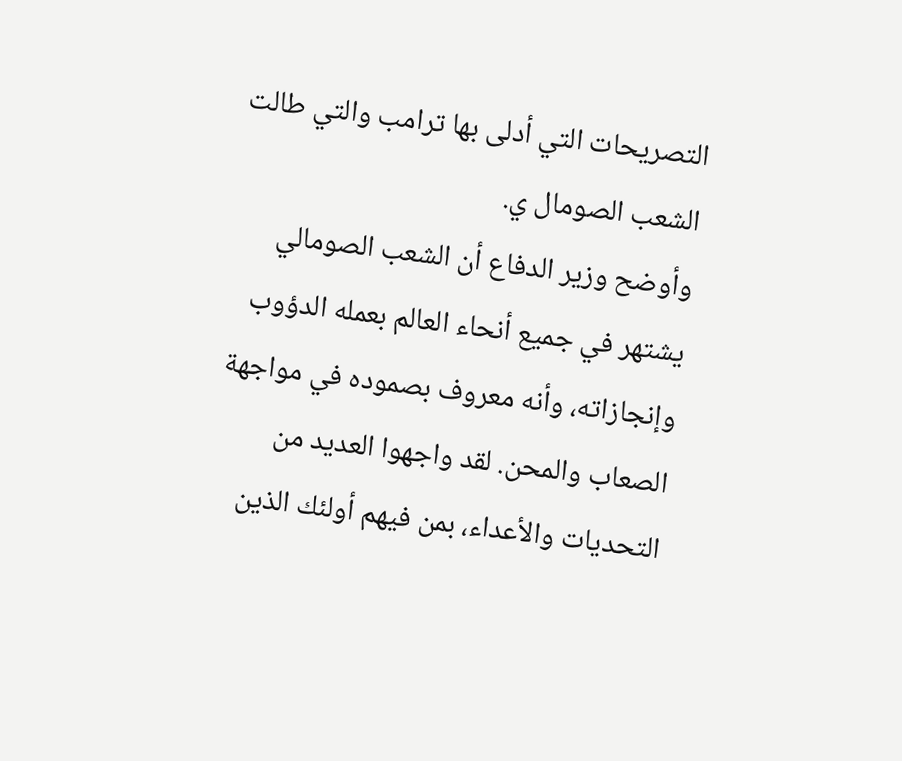التصريحات التي أدلى بها ترامب والتي طالت الشعب الصومال ي.
وأوضح وزير الدفاع أن الشعب الصومالي يشتهر في جميع أنحاء العالم بعمله الدؤوب وإنجازاته، وأنه معروف بصموده في مواجهة الصعاب والمحن. لقد واجهوا العديد من التحديات والأعداء، بمن فيهم أولئك الذين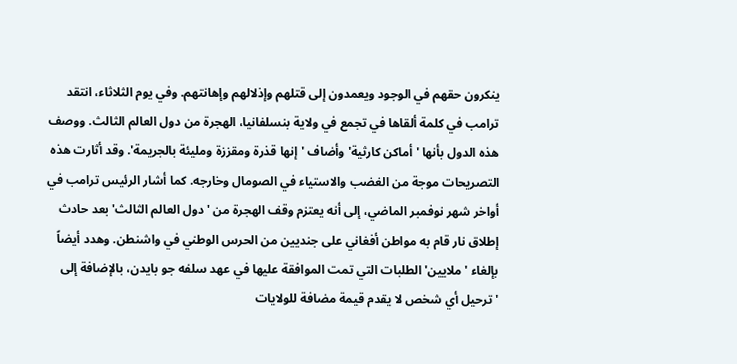ينكرون حقهم في الوجود ويعمدون إلى قتلهم وإذلالهم وإهانتهم. وفي يوم الثلاثاء، انتقد ترامب في كلمة ألقاها في تجمع في ولاية بنسلفانيا، الهجرة من دول العالم الثالث. ووصف هذه الدول بأنها 'أماكن كارثية' وأضاف 'إنها قذرة ومقززة ومليئة بالجريمة'. وقد أثارت هذه التصريحات موجة من الغضب والاستياء في الصومال وخارجه. كما أشار الرئيس ترامب في أواخر شهر نوفمبر الماضي، إلى أنه يعتزم وقف الهجرة من 'دول العالم الثالث' بعد حادث إطلاق نار قام به مواطن أفغاني على جنديين من الحرس الوطني في واشنطن. وهدد أيضاً بإلغاء 'ملايين' الطلبات التي تمت الموافقة عليها في عهد سلفه جو بايدن، بالإضافة إلى 'ترحيل أي شخص لا يقدم قيمة مضافة للولايات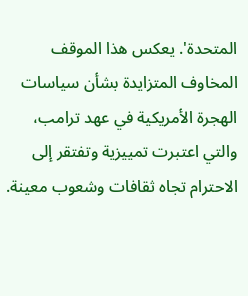المتحدة'. يعكس هذا الموقف المخاوف المتزايدة بشأن سياسات الهجرة الأمريكية في عهد ترامب، والتي اعتبرت تمييزية وتفتقر إلى الاحترام تجاه ثقافات وشعوب معينة.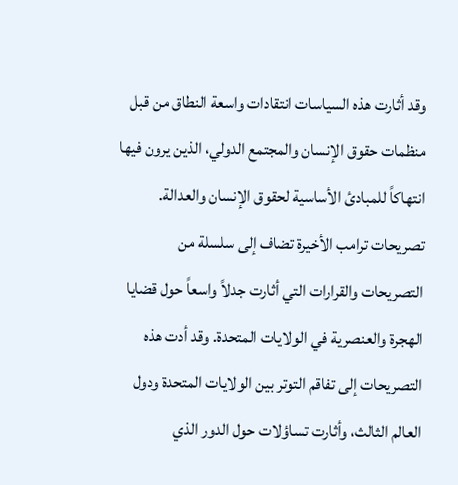وقد أثارت هذه السياسات انتقادات واسعة النطاق من قبل منظمات حقوق الإنسان والمجتمع الدولي، الذين يرون فيها انتهاكاً للمبادئ الأساسية لحقوق الإنسان والعدالة. تصريحات ترامب الأخيرة تضاف إلى سلسلة من التصريحات والقرارات التي أثارت جدلاً واسعاً حول قضايا الهجرة والعنصرية في الولايات المتحدة. وقد أدت هذه التصريحات إلى تفاقم التوتر بين الولايات المتحدة ودول العالم الثالث، وأثارت تساؤلات حول الدور الذي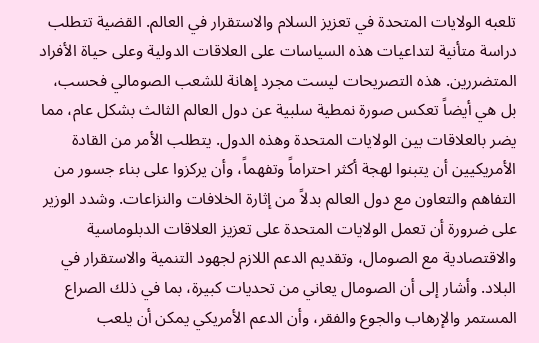تلعبه الولايات المتحدة في تعزيز السلام والاستقرار في العالم. القضية تتطلب دراسة متأنية لتداعيات هذه السياسات على العلاقات الدولية وعلى حياة الأفراد المتضررين. هذه التصريحات ليست مجرد إهانة للشعب الصومالي فحسب، بل هي أيضاً تعكس صورة نمطية سلبية عن دول العالم الثالث بشكل عام، مما يضر بالعلاقات بين الولايات المتحدة وهذه الدول. يتطلب الأمر من القادة الأمريكيين أن يتبنوا لهجة أكثر احتراماً وتفهماً، وأن يركزوا على بناء جسور من التفاهم والتعاون مع دول العالم بدلاً من إثارة الخلافات والنزاعات. وشدد الوزير على ضرورة أن تعمل الولايات المتحدة على تعزيز العلاقات الدبلوماسية والاقتصادية مع الصومال، وتقديم الدعم اللازم لجهود التنمية والاستقرار في البلاد. وأشار إلى أن الصومال يعاني من تحديات كبيرة، بما في ذلك الصراع المستمر والإرهاب والجوع والفقر، وأن الدعم الأمريكي يمكن أن يلعب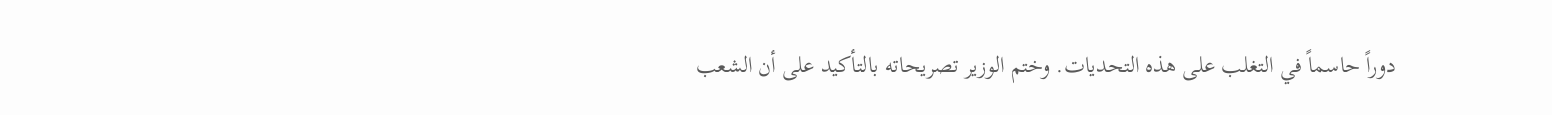دوراً حاسماً في التغلب على هذه التحديات. وختم الوزير تصريحاته بالتأكيد على أن الشعب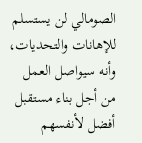الصومالي لن يستسلم للإهانات والتحديات، وأنه سيواصل العمل من أجل بناء مستقبل أفضل لأنفسهم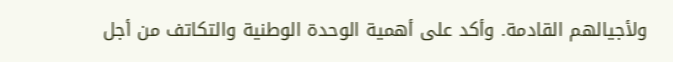ولأجيالهم القادمة. وأكد على أهمية الوحدة الوطنية والتكاتف من أجل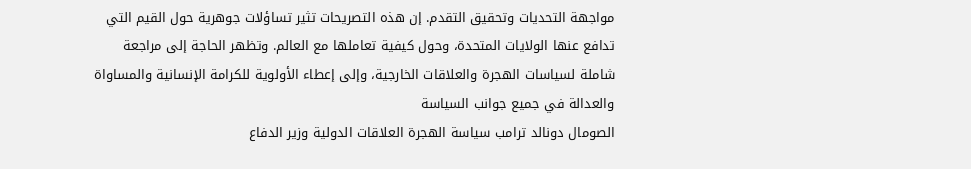مواجهة التحديات وتحقيق التقدم. إن هذه التصريحات تثير تساؤلات جوهرية حول القيم التي تدافع عنها الولايات المتحدة، وحول كيفية تعاملها مع العالم. وتظهر الحاجة إلى مراجعة شاملة لسياسات الهجرة والعلاقات الخارجية، وإلى إعطاء الأولوية للكرامة الإنسانية والمساواة والعدالة في جميع جوانب السياسة
الصومال دونالد ترامب سياسة الهجرة العلاقات الدولية وزير الدفاع